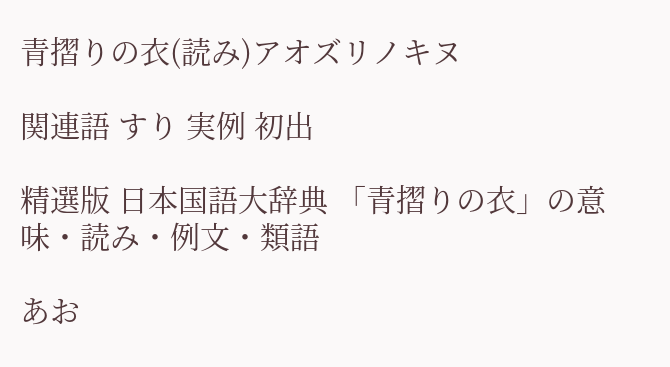青摺りの衣(読み)アオズリノキヌ

関連語 すり 実例 初出

精選版 日本国語大辞典 「青摺りの衣」の意味・読み・例文・類語

あお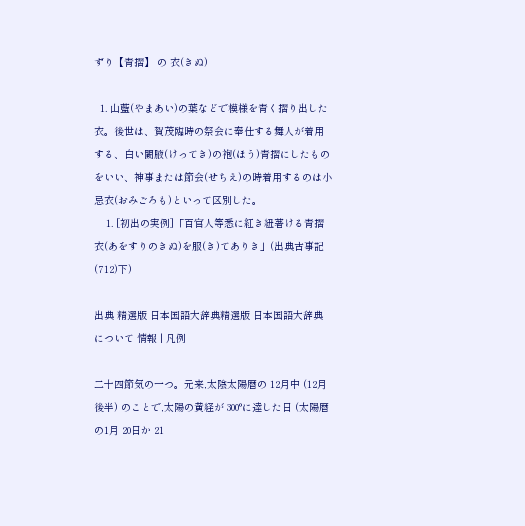ずり【青摺】 の 衣(きぬ)

  1. 山藍(やまあい)の葉などで模様を青く摺り出した衣。後世は、賀茂臨時の祭会に奉仕する舞人が着用する、白い闕腋(けってき)の袍(ほう)青摺にしたものをいい、神事または節会(せちえ)の時着用するのは小忌衣(おみごろも)といって区別した。
    1. [初出の実例]「百官人等悉に紅き紐著ける青摺衣(あをすりのきぬ)を服(き)てありき」(出典古事記(712)下)

出典 精選版 日本国語大辞典精選版 日本国語大辞典について 情報 | 凡例

二十四節気の一つ。元来,太陰太陽暦の 12月中 (12月後半) のことで,太陽の黄経が 300°に達した日 (太陽暦の1月 20日か 21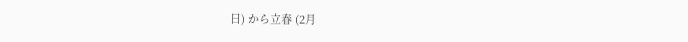日) から立春 (2月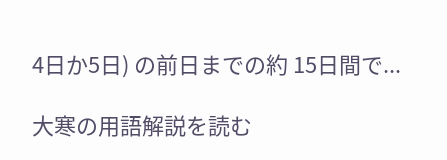4日か5日) の前日までの約 15日間で...

大寒の用語解説を読む